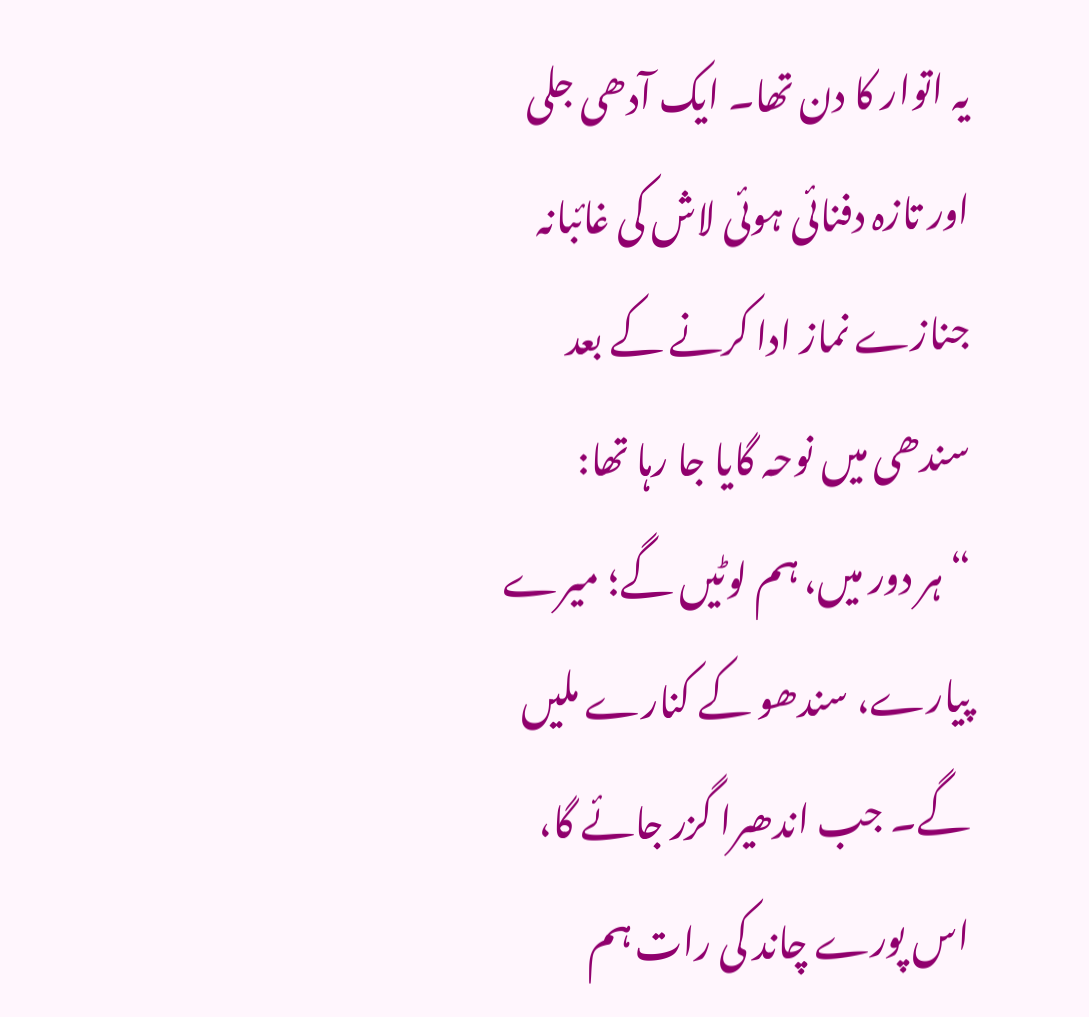یہ اتوار کا دن تھا۔ ایک آدھی جلی اور تازہ دفنائی ہوئی لاش کی غائبانہ جنازے نماز ادا کرنے کے بعد سندھی میں نوحہ گایا جا رہا تھا:
“ہر دور میں، ہم لوٹیں گے؛ میرے پیارے، سندھو کے کنارے ملیں گے۔ جب اندھیرا گزر جائے گا، اس پورے چاند کی رات ہم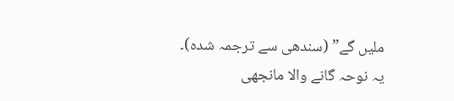ملیں گے” (سندھی سے ترجمہ شدہ)۔
یہ نوحہ گانے والا مانجھی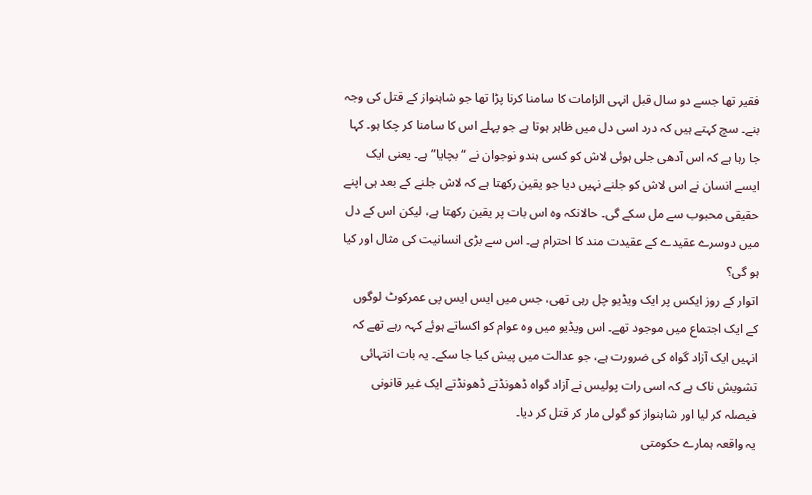فقیر تھا جسے دو سال قبل انہی الزامات کا سامنا کرنا پڑا تھا جو شاہنواز کے قتل کی وجہ بنے۔ سچ کہتے ہیں کہ درد اسی دل میں ظاہر ہوتا ہے جو پہلے اس کا سامنا کر چکا ہو۔ کہا جا رہا ہے کہ اس آدھی جلی ہوئی لاش کو کسی ہندو نوجوان نے “بچایا” ہے۔ یعنی ایک ایسے انسان نے اس لاش کو جلنے نہیں دیا جو یقین رکھتا ہے کہ لاش جلنے کے بعد ہی اپنے حقیقی محبوب سے مل سکے گی۔ حالانکہ وہ اس بات پر یقین رکھتا ہے، لیکن اس کے دل میں دوسرے عقیدے کے عقیدت مند کا احترام ہے۔ اس سے بڑی انسانیت کی مثال اور کیا ہو گی؟
اتوار کے روز ایکس پر ایک ویڈیو چل رہی تھی، جس میں ایس ایس پی عمرکوٹ لوگوں کے ایک اجتماع میں موجود تھے۔ اس ویڈیو میں وہ عوام کو اکساتے ہوئے کہہ رہے تھے کہ انہیں ایک آزاد گواہ کی ضرورت ہے، جو عدالت میں پیش کیا جا سکے۔ یہ بات انتہائی تشویش ناک ہے کہ اسی رات پولیس نے آزاد گواہ ڈھونڈتے ڈھونڈتے ایک غیر قانونی فیصلہ کر لیا اور شاہنواز کو گولی مار کر قتل کر دیا۔
یہ واقعہ ہمارے حکومتی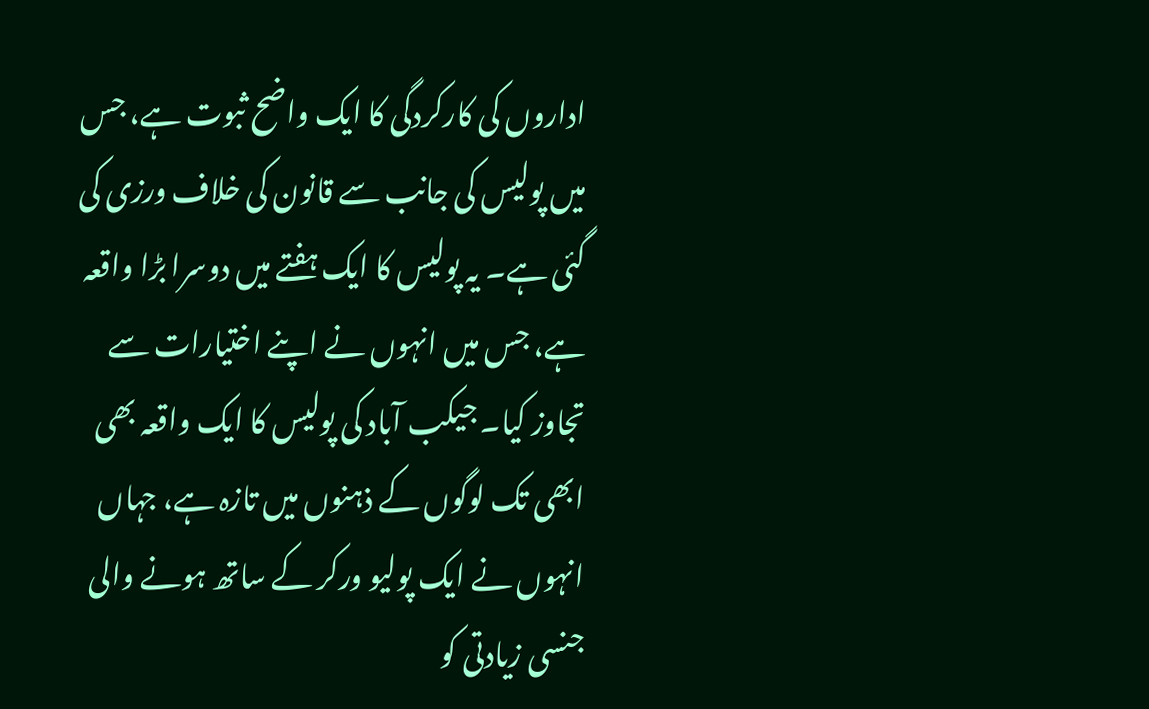اداروں کی کارکردگی کا ایک واضح ثبوت ہے، جس میں پولیس کی جانب سے قانون کی خلاف ورزی کی گئی ہے۔ یہ پولیس کا ایک ہفتے میں دوسرا بڑا واقعہ ہے، جس میں انہوں نے اپنے اختیارات سے تجاوز کیا۔ جیکب آباد کی پولیس کا ایک واقعہ بھی ابھی تک لوگوں کے ذہنوں میں تازہ ہے، جہاں انہوں نے ایک پولیو ورکر کے ساتھ ہونے والی جنسی زیادتی کو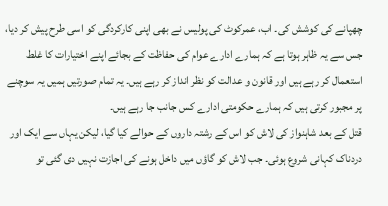چھپانے کی کوشش کی۔ اب، عمرکوٹ کی پولیس نے بھی اپنی کارکردگی کو اسی طرح پیش کر دیا، جس سے یہ ظاہر ہوتا ہے کہ ہمارے ادارے عوام کی حفاظت کے بجائے اپنے اختیارات کا غلط استعمال کر رہے ہیں اور قانون و عدالت کو نظر انداز کر رہے ہیں۔ یہ تمام صورتیں ہمیں یہ سوچنے پر مجبور کرتی ہیں کہ ہمارے حکومتی ادارے کس جانب جا رہے ہیں۔
قتل کے بعد شاہنواز کی لاش کو اس کے رشتہ داروں کے حوالے کیا گیا، لیکن یہاں سے ایک اور دردناک کہانی شروع ہوئی۔ جب لاش کو گاؤں میں داخل ہونے کی اجازت نہیں دی گئی تو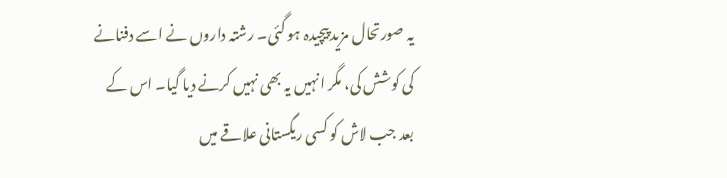یہ صورتحال مزید پیچیدہ ہو گئی۔ رشتہ داروں نے اسے دفنانے کی کوشش کی، مگر انہیں یہ بھی نہیں کرنے دیا گیا۔ اس کے بعد جب لاش کو کسی ریگستانی علاقے میں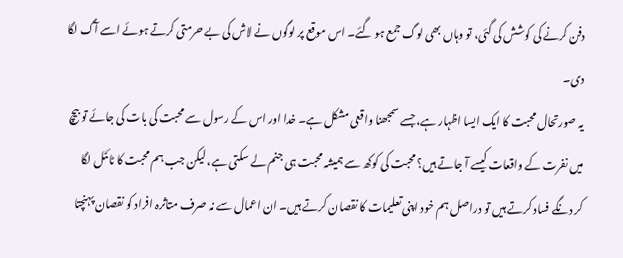دفن کرنے کی کوشش کی گئی، تو وہاں بھی لوگ جمع ہو گئے۔ اس موقع پر لوگوں نے لاش کی بے حرمتی کرتے ہوئے اسے آگ لگا دی۔
یہ صورتحال محبت کا ایک ایسا اظہار ہے، جسے سمجھنا واقعی مشکل ہے۔ خدا اور اس کے رسول سے محبت کی بات کی جائے تو بیچ میں نفرت کے واقعات کیسے آ جاتے ہیں؟ محبت کی کوکھ سے ہمیشہ محبت ہی جنم لے سکتی ہے، لیکن جب ہم محبت کا ٹائٹل لگا کر دنگے فساد کرتے ہیں تو دراصل ہم خود اپنی تعلیمات کا نقصان کرتے ہیں۔ ان اعمال سے نہ صرف متاثرہ افراد کو نقصان پہنچتا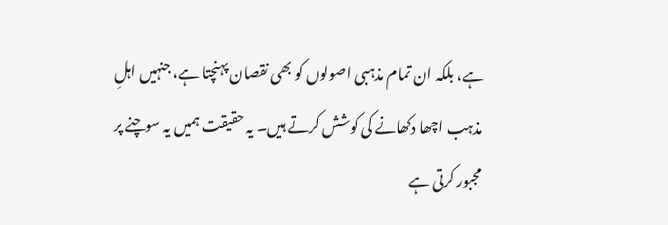ہے، بلکہ ان تمام مذہبی اصولوں کو بھی نقصان پہنچتا ہے، جنہیں اہلِ مذہب اچھا دکھانے کی کوشش کرتے ہیں۔ یہ حقیقت ہمیں یہ سوچنے پر مجبور کرتی ہے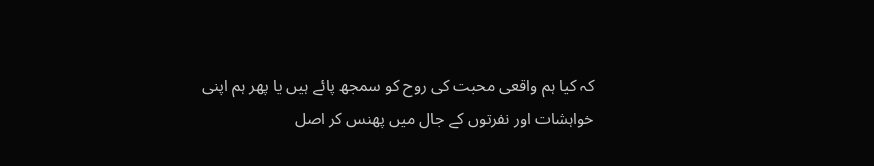کہ کیا ہم واقعی محبت کی روح کو سمجھ پائے ہیں یا پھر ہم اپنی خواہشات اور نفرتوں کے جال میں پھنس کر اصل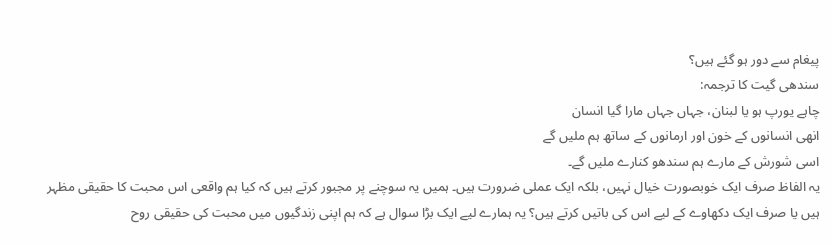پیغام سے دور ہو گئے ہیں؟
سندھی گیت کا ترجمہ:
چاہے یورپ ہو یا لبنان، جہاں جہاں مارا گیا انسان
انھی انسانوں کے خون اور ارمانوں کے ساتھ ہم ملیں گے
اسی شورش کے مارے ہم سندھو کنارے ملیں گے۔
یہ الفاظ صرف ایک خوبصورت خیال نہیں، بلکہ ایک عملی ضرورت ہیں۔ ہمیں یہ سوچنے پر مجبور کرتے ہیں کہ کیا ہم واقعی اس محبت کا حقیقی مظہر ہیں یا صرف ایک دکھاوے کے لیے اس کی باتیں کرتے ہیں؟ یہ ہمارے لیے ایک بڑا سوال ہے کہ ہم اپنی زندگیوں میں محبت کی حقیقی روح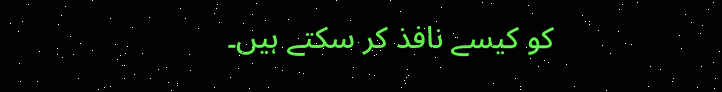کو کیسے نافذ کر سکتے ہیں۔